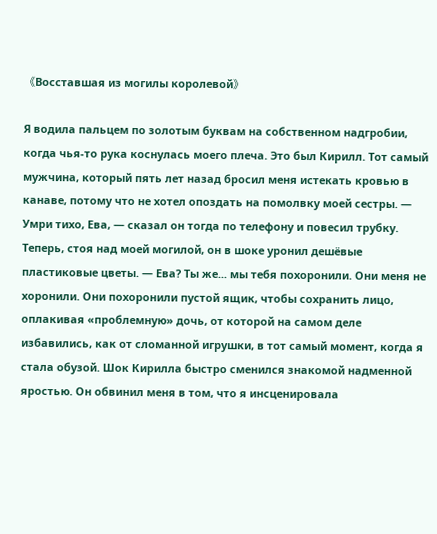《Восставшая из могилы королевой》

Я водила пальцем по золотым буквам на собственном надгробии, когда чья-то рука коснулась моего плеча. Это был Кирилл. Тот самый мужчина, который пять лет назад бросил меня истекать кровью в канаве, потому что не хотел опоздать на помолвку моей сестры. — Умри тихо, Ева, — сказал он тогда по телефону и повесил трубку. Теперь, стоя над моей могилой, он в шоке уронил дешёвые пластиковые цветы. — Ева? Ты же... мы тебя похоронили. Они меня не хоронили. Они похоронили пустой ящик, чтобы сохранить лицо, оплакивая «проблемную» дочь, от которой на самом деле избавились, как от сломанной игрушки, в тот самый момент, когда я стала обузой. Шок Кирилла быстро сменился знакомой надменной яростью. Он обвинил меня в том, что я инсценировала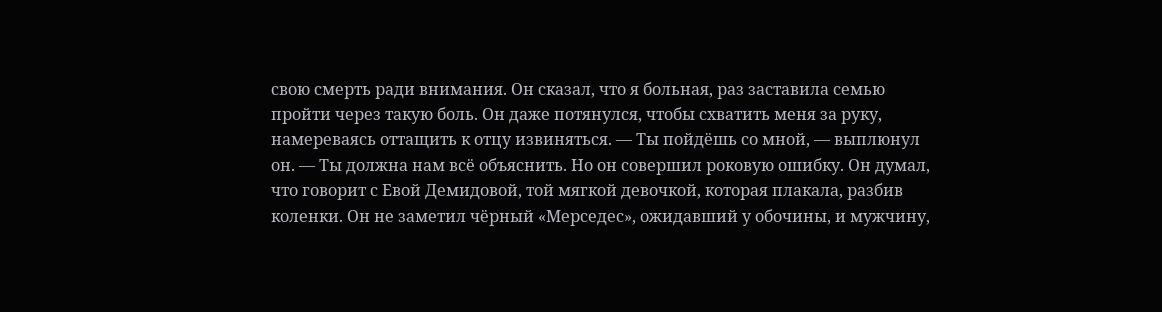свою смерть ради внимания. Он сказал, что я больная, раз заставила семью пройти через такую боль. Он даже потянулся, чтобы схватить меня за руку, намереваясь оттащить к отцу извиняться. — Ты пойдёшь со мной, — выплюнул он. — Ты должна нам всё объяснить. Но он совершил роковую ошибку. Он думал, что говорит с Евой Демидовой, той мягкой девочкой, которая плакала, разбив коленки. Он не заметил чёрный «Мерседес», ожидавший у обочины, и мужчину,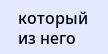который из него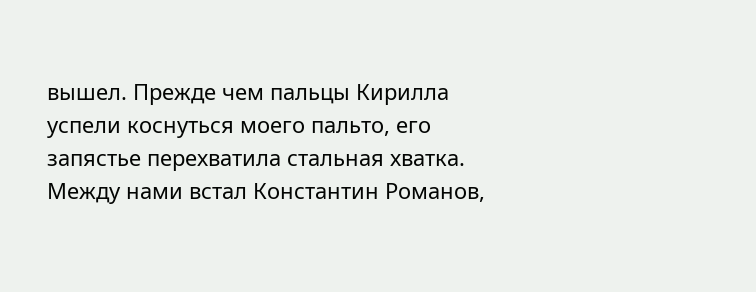вышел. Прежде чем пальцы Кирилла успели коснуться моего пальто, его запястье перехватила стальная хватка. Между нами встал Константин Романов,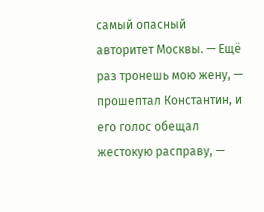самый опасный авторитет Москвы. — Ещё раз тронешь мою жену, — прошептал Константин, и его голос обещал жестокую расправу, —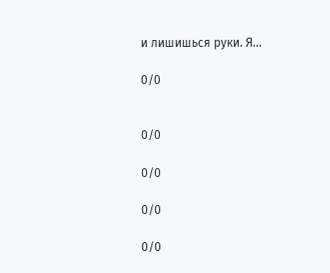и лишишься руки. Я...

0/0


0/0

0/0

0/0

0/0